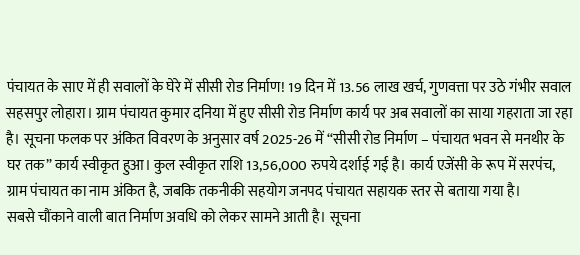पंचायत के साए में ही सवालों के घेरे में सीसी रोड निर्माण! 19 दिन में 13.56 लाख खर्च, गुणवत्ता पर उठे गंभीर सवाल
सहसपुर लोहारा। ग्राम पंचायत कुमार दनिया में हुए सीसी रोड निर्माण कार्य पर अब सवालों का साया गहराता जा रहा है। सूचना फलक पर अंकित विवरण के अनुसार वर्ष 2025-26 में “सीसी रोड निर्माण – पंचायत भवन से मनथीर के घर तक” कार्य स्वीकृत हुआ। कुल स्वीकृत राशि 13,56,000 रुपये दर्शाई गई है। कार्य एजेंसी के रूप में सरपंच, ग्राम पंचायत का नाम अंकित है, जबकि तकनीकी सहयोग जनपद पंचायत सहायक स्तर से बताया गया है।
सबसे चौंकाने वाली बात निर्माण अवधि को लेकर सामने आती है। सूचना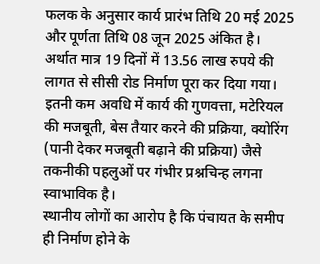फलक के अनुसार कार्य प्रारंभ तिथि 20 मई 2025 और पूर्णता तिथि 08 जून 2025 अंकित है। अर्थात मात्र 19 दिनों में 13.56 लाख रुपये की लागत से सीसी रोड निर्माण पूरा कर दिया गया। इतनी कम अवधि में कार्य की गुणवत्ता, मटेरियल की मजबूती, बेस तैयार करने की प्रक्रिया, क्योरिंग (पानी देकर मजबूती बढ़ाने की प्रक्रिया) जैसे तकनीकी पहलुओं पर गंभीर प्रश्नचिन्ह लगना स्वाभाविक है।
स्थानीय लोगों का आरोप है कि पंचायत के समीप ही निर्माण होने के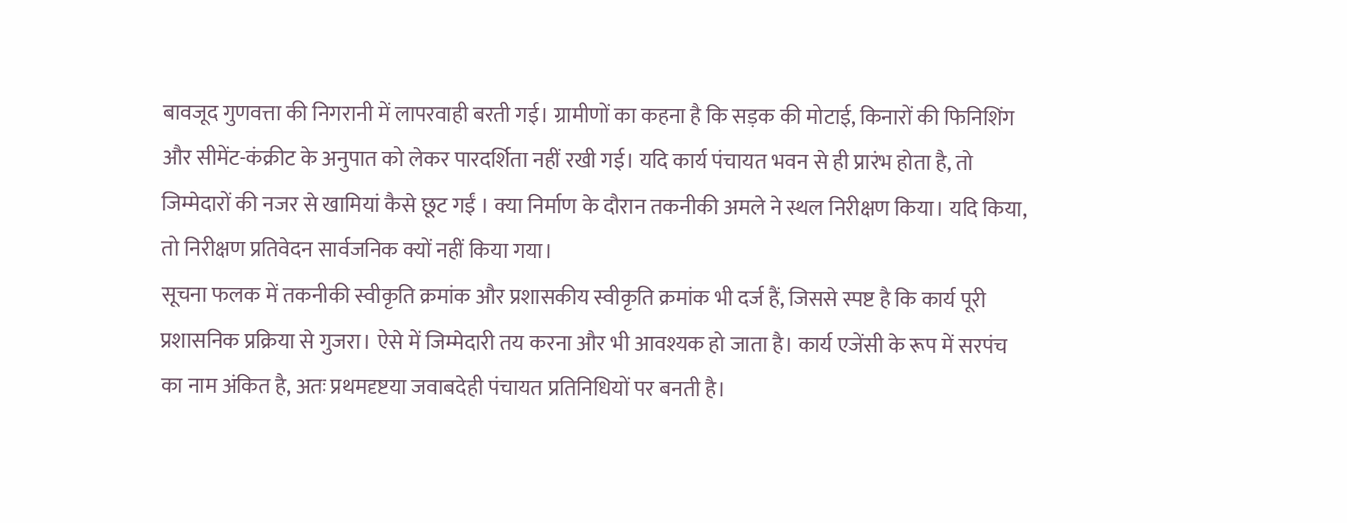बावजूद गुणवत्ता की निगरानी में लापरवाही बरती गई। ग्रामीणों का कहना है कि सड़क की मोटाई, किनारों की फिनिशिंग और सीमेंट-कंक्रीट के अनुपात को लेकर पारदर्शिता नहीं रखी गई। यदि कार्य पंचायत भवन से ही प्रारंभ होता है, तो जिम्मेदारों की नजर से खामियां कैसे छूट गईं । क्या निर्माण के दौरान तकनीकी अमले ने स्थल निरीक्षण किया। यदि किया, तो निरीक्षण प्रतिवेदन सार्वजनिक क्यों नहीं किया गया।
सूचना फलक में तकनीकी स्वीकृति क्रमांक और प्रशासकीय स्वीकृति क्रमांक भी दर्ज हैं, जिससे स्पष्ट है कि कार्य पूरी प्रशासनिक प्रक्रिया से गुजरा। ऐसे में जिम्मेदारी तय करना और भी आवश्यक हो जाता है। कार्य एजेंसी के रूप में सरपंच का नाम अंकित है, अतः प्रथमदृष्टया जवाबदेही पंचायत प्रतिनिधियों पर बनती है।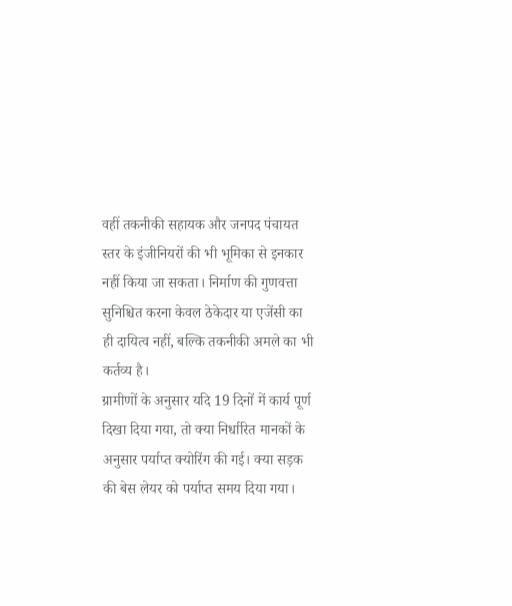वहीं तकनीकी सहायक और जनपद पंचायत स्तर के इंजीनियरों की भी भूमिका से इनकार नहीं किया जा सकता। निर्माण की गुणवत्ता सुनिश्चित करना केवल ठेकेदार या एजेंसी का ही दायित्व नहीं, बल्कि तकनीकी अमले का भी कर्तव्य है।
ग्रामीणों के अनुसार यदि 19 दिनों में कार्य पूर्ण दिखा दिया गया, तो क्या निर्धारित मानकों के अनुसार पर्याप्त क्योरिंग की गई। क्या सड़क की बेस लेयर को पर्याप्त समय दिया गया।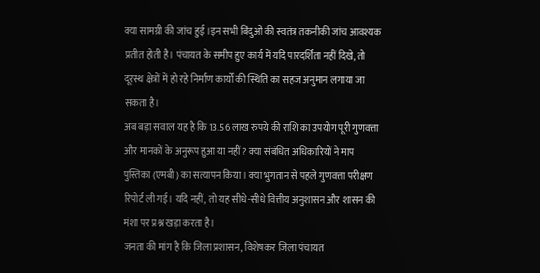क्या सामग्री की जांच हुई ।इन सभी बिंदुओं की स्वतंत्र तकनीकी जांच आवश्यक प्रतीत होती है। पंचायत के समीप हुए कार्य में यदि पारदर्शिता नहीं दिखे, तो दूरस्थ क्षेत्रों में हो रहे निर्माण कार्यों की स्थिति का सहज अनुमान लगाया जा सकता है।
अब बड़ा सवाल यह है कि 13.56 लाख रुपये की राशि का उपयोग पूरी गुणवत्ता और मानकों के अनुरूप हुआ या नहीं? क्या संबंधित अधिकारियों ने माप पुस्तिका (एमबी) का सत्यापन किया। क्या भुगतान से पहले गुणवत्ता परीक्षण रिपोर्ट ली गई। यदि नहीं, तो यह सीधे-सीधे वित्तीय अनुशासन और शासन की मंशा पर प्रश्न खड़ा करता है।
जनता की मांग है कि जिला प्रशासन, विशेषकर जिला पंचायत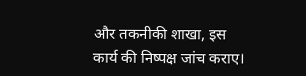और तकनीकी शाखा, इस कार्य की निष्पक्ष जांच कराए।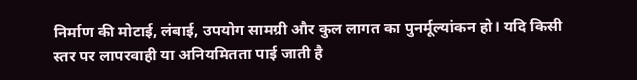निर्माण की मोटाई, लंबाई, उपयोग सामग्री और कुल लागत का पुनर्मूल्यांकन हो। यदि किसी स्तर पर लापरवाही या अनियमितता पाई जाती है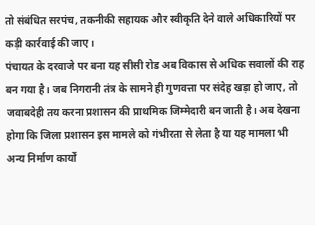तो संबंधित सरपंच, तकनीकी सहायक और स्वीकृति देने वाले अधिकारियों पर कड़ी कार्रवाई की जाए।
पंचायत के दरवाजे पर बना यह सीसी रोड अब विकास से अधिक सवालों की राह बन गया है। जब निगरानी तंत्र के सामने ही गुणवत्ता पर संदेह खड़ा हो जाए, तो जवाबदेही तय करना प्रशासन की प्राथमिक जिम्मेदारी बन जाती है। अब देखना होगा कि जिला प्रशासन इस मामले को गंभीरता से लेता है या यह मामला भी अन्य निर्माण कार्यों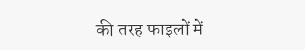की तरह फाइलों में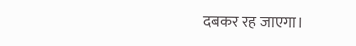दबकर रह जाएगा।